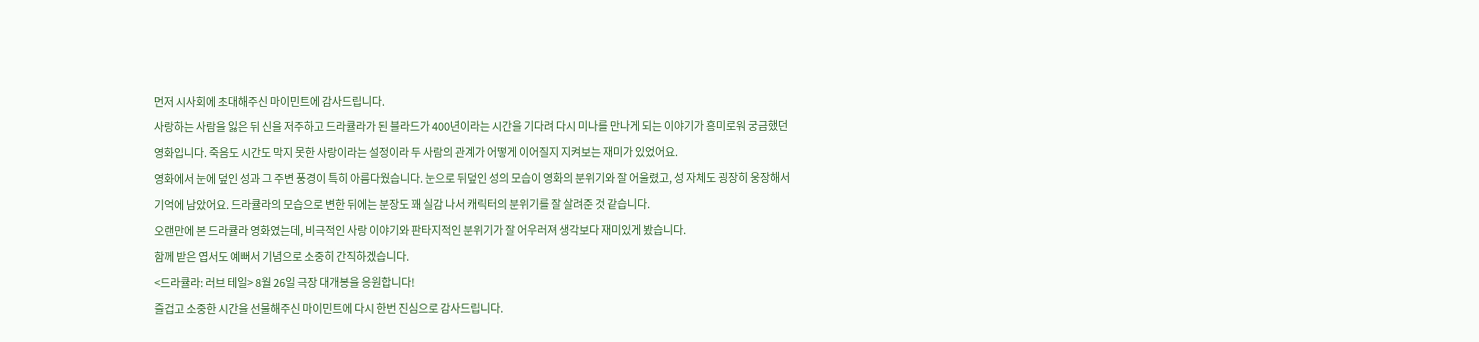먼저 시사회에 초대해주신 마이민트에 감사드립니다.
사랑하는 사람을 잃은 뒤 신을 저주하고 드라큘라가 된 블라드가 400년이라는 시간을 기다려 다시 미나를 만나게 되는 이야기가 흥미로워 궁금했던 영화입니다. 죽음도 시간도 막지 못한 사랑이라는 설정이라 두 사람의 관계가 어떻게 이어질지 지켜보는 재미가 있었어요.
영화에서 눈에 덮인 성과 그 주변 풍경이 특히 아름다웠습니다. 눈으로 뒤덮인 성의 모습이 영화의 분위기와 잘 어울렸고, 성 자체도 굉장히 웅장해서 기억에 남았어요. 드라큘라의 모습으로 변한 뒤에는 분장도 꽤 실감 나서 캐릭터의 분위기를 잘 살려준 것 같습니다.
오랜만에 본 드라큘라 영화였는데, 비극적인 사랑 이야기와 판타지적인 분위기가 잘 어우러져 생각보다 재미있게 봤습니다.
함께 받은 엽서도 예뻐서 기념으로 소중히 간직하겠습니다.
<드라큘라: 러브 테일> 8월 26일 극장 대개봉을 응원합니다!
즐겁고 소중한 시간을 선물해주신 마이민트에 다시 한번 진심으로 감사드립니다.